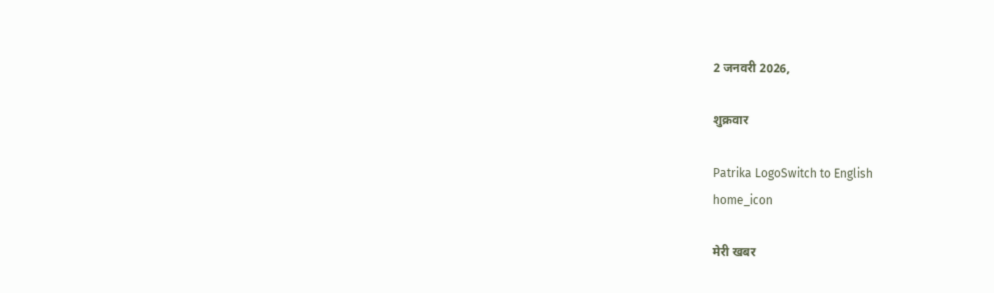2 जनवरी 2026,

शुक्रवार

Patrika LogoSwitch to English
home_icon

मेरी खबर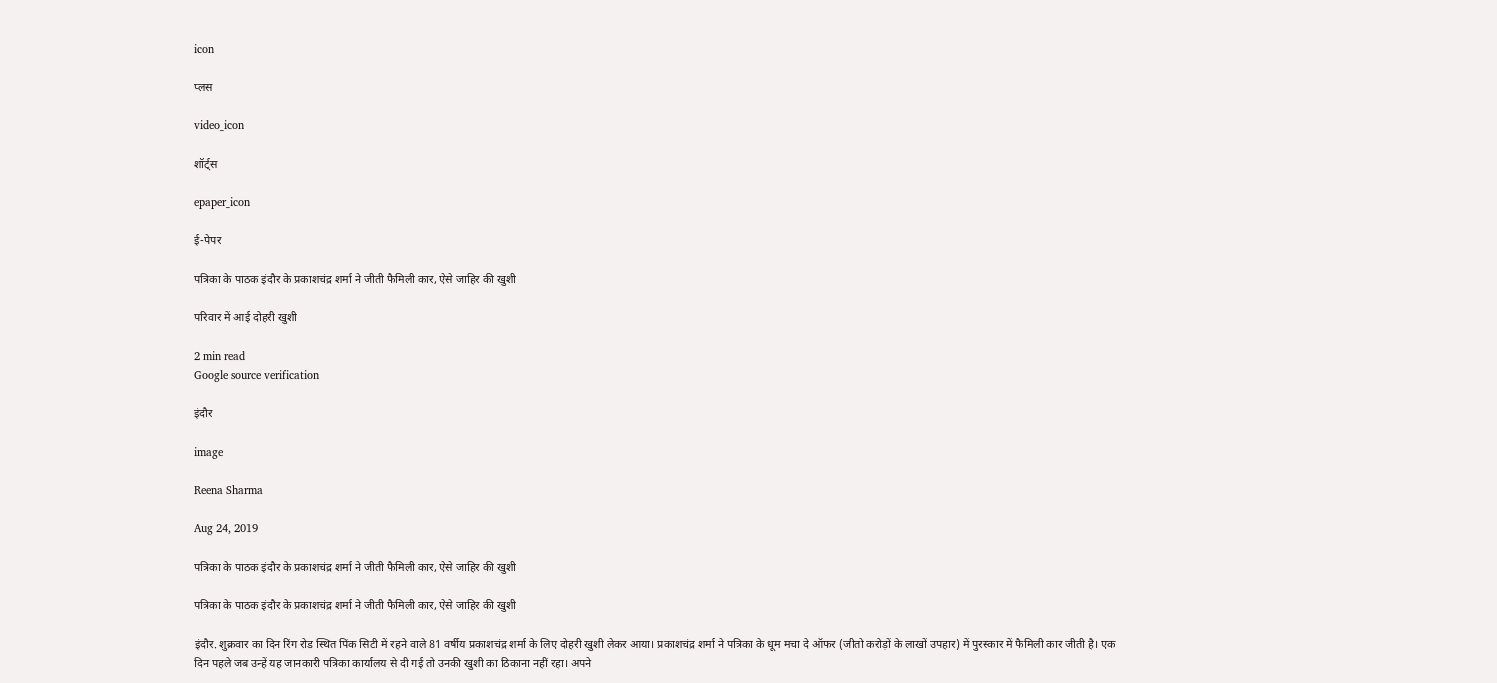icon

प्लस

video_icon

शॉर्ट्स

epaper_icon

ई-पेपर

पत्रिका के पाठक इंदौर के प्रकाशचंद्र शर्मा ने जीती फैमिली कार, ऐसे जाहिर की खुशी

परिवार में आई दोहरी खुशी

2 min read
Google source verification

इंदौर

image

Reena Sharma

Aug 24, 2019

पत्रिका के पाठक इंदौर के प्रकाशचंद्र शर्मा ने जीती फैमिली कार, ऐसे जाहिर की खुशी

पत्रिका के पाठक इंदौर के प्रकाशचंद्र शर्मा ने जीती फैमिली कार, ऐसे जाहिर की खुशी

इंदौर. शुक्रवार का दिन रिंग रोड स्थित पिंक सिटी में रहने वाले 81 वर्षीय प्रकाशचंद्र शर्मा के लिए दोहरी खुशी लेकर आया। प्रकाशचंद्र शर्मा ने पत्रिका के धूम मचा दे ऑफर (जीतो करोड़ों के लाखों उपहार) में पुरस्कार में फैमिली कार जीती है। एक दिन पहले जब उन्हें यह जानकारी पत्रिका कार्यालय से दी गई तो उनकी खुशी का ठिकाना नहीं रहा। अपने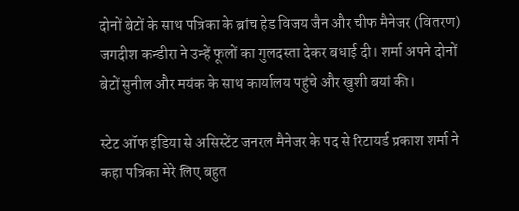दोनों बेटों के साथ पत्रिका के ब्रांच हेड विजय जैन और चीफ मैनेजर (वितरण) जगदीश कन्डीरा ने उन्हें फूलों का गुलदस्ता देकर बधाई दी। शर्मा अपने दोनों बेटों सुनील और मयंक के साथ कार्यालय पहुंचे और खुशी बयां की।

स्टेट ऑफ इंडिया से असिस्टेंट जनरल मैनेजर के पद से रिटायर्ड प्रकाश शर्मा ने कहा पत्रिका मेरे लिए बहुत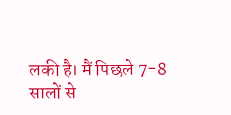लकी है। मैं पिछले 7-8 सालों से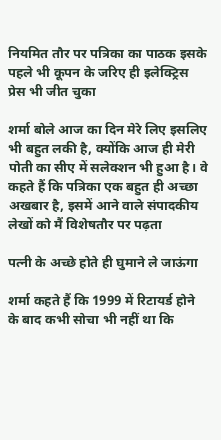नियमित तौर पर पत्रिका का पाठक इसके पहले भी कूपन के जरिए ही इलेक्ट्रिस प्रेस भी जीत चुका

शर्मा बोले आज का दिन मेरे लिए इसलिए भी बहुत लकी है, क्योंकि आज ही मेरी पोती का सीए में सलेक्शन भी हुआ है। वे कहते हैं कि पत्रिका एक बहुत ही अच्छा अखबार है, इसमें आने वाले संपादकीय लेखों को मैं विशेषतौर पर पढ़ता

पत्नी के अच्छे होते ही घुमाने ले जाऊंगा

शर्मा कहते हैं कि 1999 में रिटायर्ड होने के बाद कभी सोचा भी नहीं था कि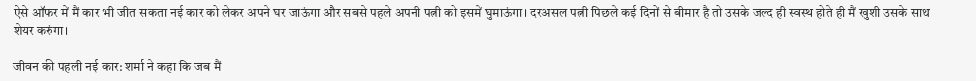ऐसे ऑफर में मैं कार भी जीत सकता नई कार को लेकर अपने घर जाऊंगा और सबसे पहले अपनी पत्नी को इसमें घुमाऊंगा। दरअसल पत्नी पिछले कई दिनों से बीमार है तो उसके जल्द ही स्वस्थ होते ही मैं खुशी उसके साथ शेयर करुंगा।

जीवन की पहली नई कार: शर्मा ने कहा कि जब मैं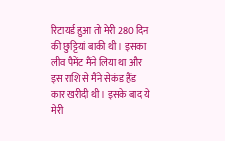रिटायर्ड हुआ तो मेरी 280 दिन की छुट्टियां बाकी थी। इसका लीव पैमेंट मैंने लिया था और इस राशि से मैंने सेकंड हैंड कार खरीदी थी। इसके बाद ये मेरी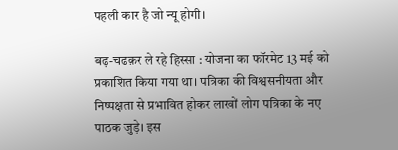पहली कार है जो न्यू होगी।

बढ़-चढक़र ले रहे हिस्सा : योजना का फॉरमेट 13 मई को प्रकाशित किया गया था। पत्रिका की विश्वसनीयता और निष्पक्षता से प्रभावित होकर लाखों लोग पत्रिका के नए पाठक जुड़े। इस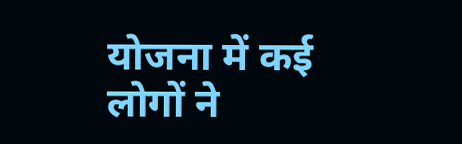योजना में कई लोगों ने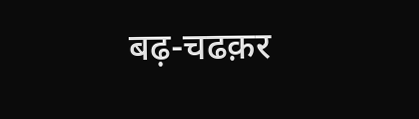बढ़-चढक़र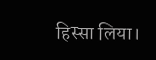हिस्सा लिया।